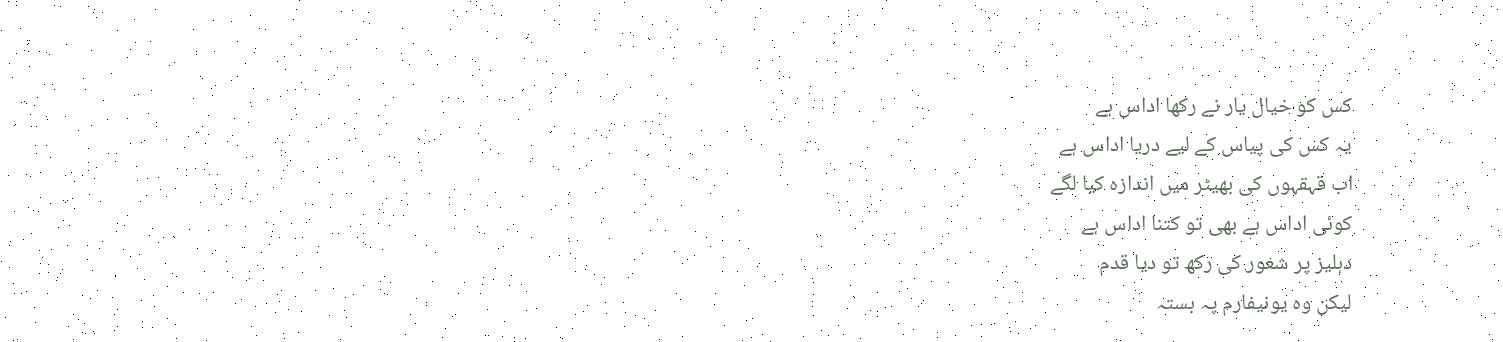کس کو خیال یار نے رکھا اداس ہے
یہ کس کی پیاس کے لیے دریا اداس ہے
اب قہقہوں کی بھیٹر میں اندازہ کیا لگے
کوئی اداس ہے بھی تو کتنا اداس ہے
دہلیز پر شعور کی رکھ تو دیا قدم
لیکن وہ یونیفارم پہ بستہ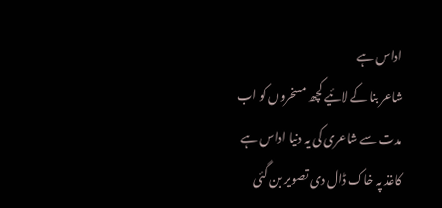اداس ہے
شاعر بنا کے لائیے کچھ مسخروں کو اب
مدت سے شاعری کی یہ دنیا اداس ہے
کاغذ پہ خاک ڈال دی تصویر بن گئی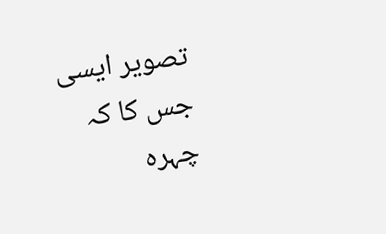تصویر ایسی جس کا کہ چہرہ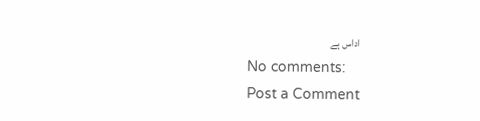اداس ہے
No comments:
Post a Comment